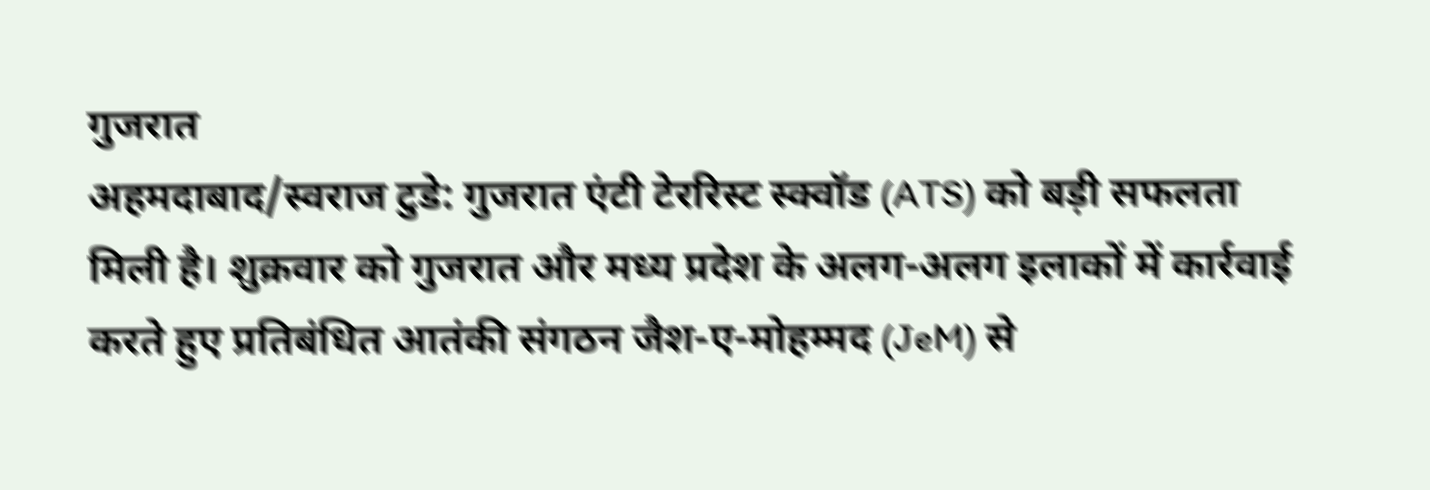गुजरात
अहमदाबाद/स्वराज टुडे: गुजरात एंटी टेररिस्ट स्क्वॉड (ATS) को बड़ी सफलता मिली है। शुक्रवार को गुजरात और मध्य प्रदेश के अलग-अलग इलाकों में कार्रवाई करते हुए प्रतिबंधित आतंकी संगठन जैश-ए-मोहम्मद (JeM) से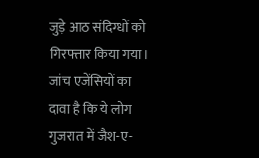जुड़े आठ संदिग्धों को गिरफ्तार किया गया। जांच एजेंसियों का दावा है कि ये लोग गुजरात में जैश-ए-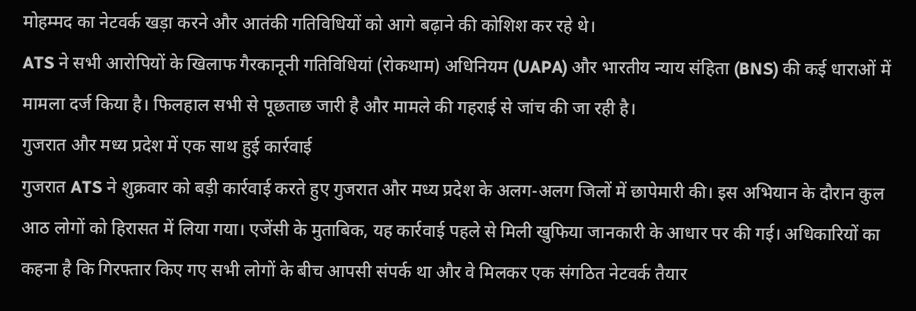मोहम्मद का नेटवर्क खड़ा करने और आतंकी गतिविधियों को आगे बढ़ाने की कोशिश कर रहे थे।
ATS ने सभी आरोपियों के खिलाफ गैरकानूनी गतिविधियां (रोकथाम) अधिनियम (UAPA) और भारतीय न्याय संहिता (BNS) की कई धाराओं में मामला दर्ज किया है। फिलहाल सभी से पूछताछ जारी है और मामले की गहराई से जांच की जा रही है।
गुजरात और मध्य प्रदेश में एक साथ हुई कार्रवाई
गुजरात ATS ने शुक्रवार को बड़ी कार्रवाई करते हुए गुजरात और मध्य प्रदेश के अलग-अलग जिलों में छापेमारी की। इस अभियान के दौरान कुल आठ लोगों को हिरासत में लिया गया। एजेंसी के मुताबिक, यह कार्रवाई पहले से मिली खुफिया जानकारी के आधार पर की गई। अधिकारियों का कहना है कि गिरफ्तार किए गए सभी लोगों के बीच आपसी संपर्क था और वे मिलकर एक संगठित नेटवर्क तैयार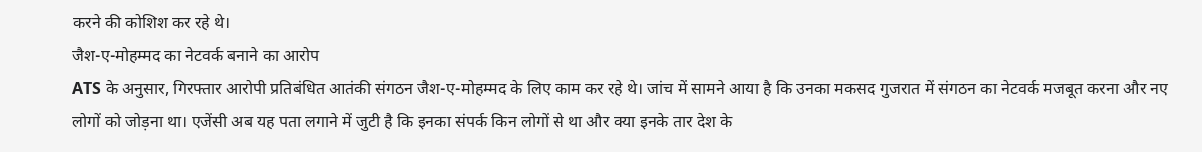करने की कोशिश कर रहे थे।
जैश-ए-मोहम्मद का नेटवर्क बनाने का आरोप
ATS के अनुसार, गिरफ्तार आरोपी प्रतिबंधित आतंकी संगठन जैश-ए-मोहम्मद के लिए काम कर रहे थे। जांच में सामने आया है कि उनका मकसद गुजरात में संगठन का नेटवर्क मजबूत करना और नए लोगों को जोड़ना था। एजेंसी अब यह पता लगाने में जुटी है कि इनका संपर्क किन लोगों से था और क्या इनके तार देश के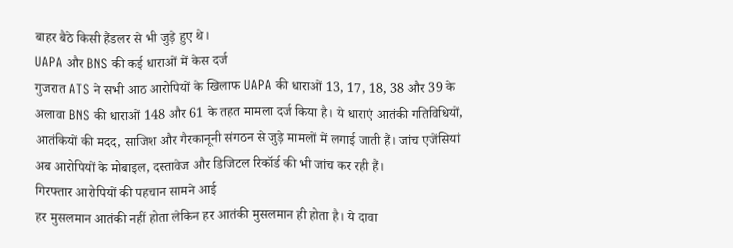बाहर बैठे किसी हैंडलर से भी जुड़े हुए थे।
UAPA और BNS की कई धाराओं में केस दर्ज
गुजरात ATS ने सभी आठ आरोपियों के खिलाफ UAPA की धाराओं 13, 17, 18, 38 और 39 के अलावा BNS की धाराओं 148 और 61 के तहत मामला दर्ज किया है। ये धाराएं आतंकी गतिविधियों, आतंकियों की मदद, साजिश और गैरकानूनी संगठन से जुड़े मामलों में लगाई जाती हैं। जांच एजेंसियां अब आरोपियों के मोबाइल, दस्तावेज और डिजिटल रिकॉर्ड की भी जांच कर रही हैं।
गिरफ्तार आरोपियों की पहचान सामने आई
हर मुसलमान आतंकी नहीं होता लेकिन हर आतंकी मुसलमान ही होता है। ये दावा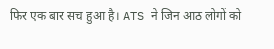फिर एक बार सच हुआ है। ATS ने जिन आठ लोगों को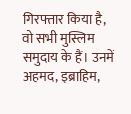गिरफ्तार किया है, वो सभी मुस्लिम समुदाय के हैं। उनमें अहमद, इब्राहिम,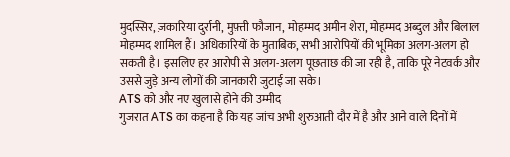मुदस्सिर, ज़कारिया दुर्रानी, मुफ़्ती फौजान, मोहम्मद अमीन शेरा, मोहम्मद अब्दुल और बिलाल मोहम्मद शामिल हैं। अधिकारियों के मुताबिक, सभी आरोपियों की भूमिका अलग-अलग हो सकती है। इसलिए हर आरोपी से अलग-अलग पूछताछ की जा रही है, ताकि पूरे नेटवर्क और उससे जुड़े अन्य लोगों की जानकारी जुटाई जा सके।
ATS को और नए खुलासे होने की उम्मीद
गुजरात ATS का कहना है कि यह जांच अभी शुरुआती दौर में है और आने वाले दिनों में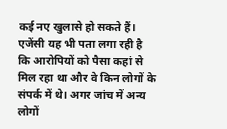कई नए खुलासे हो सकते हैं। एजेंसी यह भी पता लगा रही है कि आरोपियों को पैसा कहां से मिल रहा था और वे किन लोगों के संपर्क में थे। अगर जांच में अन्य लोगों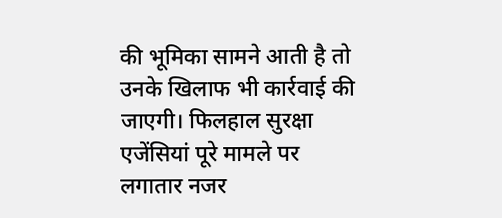की भूमिका सामने आती है तो उनके खिलाफ भी कार्रवाई की जाएगी। फिलहाल सुरक्षा एजेंसियां पूरे मामले पर लगातार नजर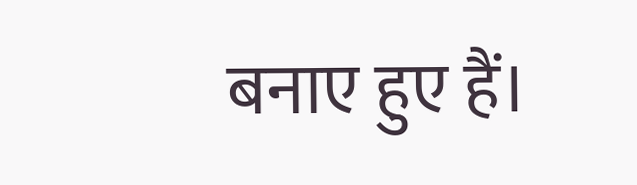बनाए हुए हैं।